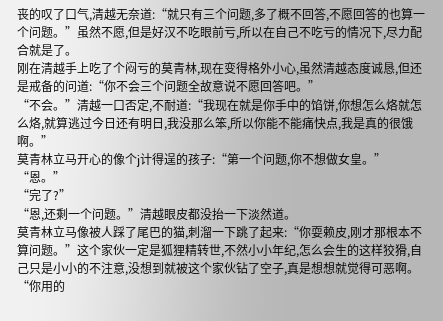丧的叹了口气,清越无奈道:“就只有三个问题,多了概不回答,不愿回答的也算一个问题。”虽然不愿,但是好汉不吃眼前亏,所以在自己不吃亏的情况下,尽力配合就是了。
刚在清越手上吃了个闷亏的莫青林,现在变得格外小心,虽然清越态度诚恳,但还是戒备的问道:“你不会三个问题全故意说不愿回答吧。”
“不会。”清越一口否定,不耐道:“我现在就是你手中的馅饼,你想怎么烙就怎么烙,就算逃过今日还有明日,我没那么笨,所以你能不能痛快点,我是真的很饿啊。”
莫青林立马开心的像个j计得逞的孩子:“第一个问题,你不想做女皇。”
“恩。”
“完了?”
“恩,还剩一个问题。”清越眼皮都没抬一下淡然道。
莫青林立马像被人踩了尾巴的猫,刺溜一下跳了起来:“你耍赖皮,刚才那根本不算问题。”这个家伙一定是狐狸精转世,不然小小年纪,怎么会生的这样狡猾,自己只是小小的不注意,没想到就被这个家伙钻了空子,真是想想就觉得可恶啊。
“你用的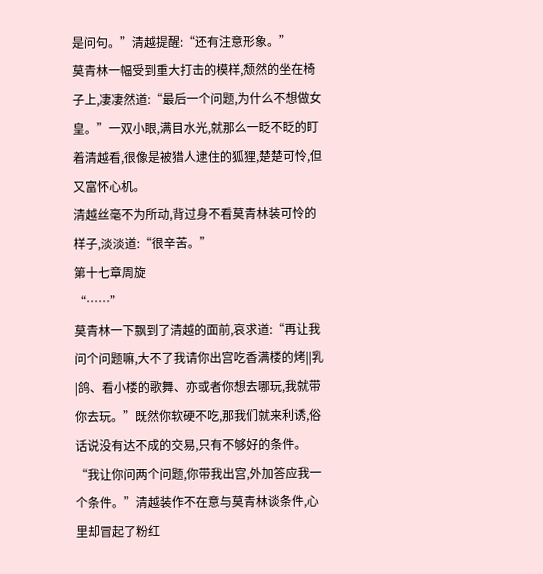是问句。”清越提醒:“还有注意形象。”
莫青林一幅受到重大打击的模样,颓然的坐在椅子上,凄凄然道:“最后一个问题,为什么不想做女皇。”一双小眼,满目水光,就那么一眨不眨的盯着清越看,很像是被猎人逮住的狐狸,楚楚可怜,但又富怀心机。
清越丝毫不为所动,背过身不看莫青林装可怜的样子,淡淡道:“很辛苦。”
第十七章周旋
“……”
莫青林一下飘到了清越的面前,哀求道:“再让我问个问题嘛,大不了我请你出宫吃香满楼的烤||乳|鸽、看小楼的歌舞、亦或者你想去哪玩,我就带你去玩。”既然你软硬不吃,那我们就来利诱,俗话说没有达不成的交易,只有不够好的条件。
“我让你问两个问题,你带我出宫,外加答应我一个条件。”清越装作不在意与莫青林谈条件,心里却冒起了粉红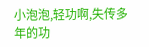小泡泡,轻功啊,失传多年的功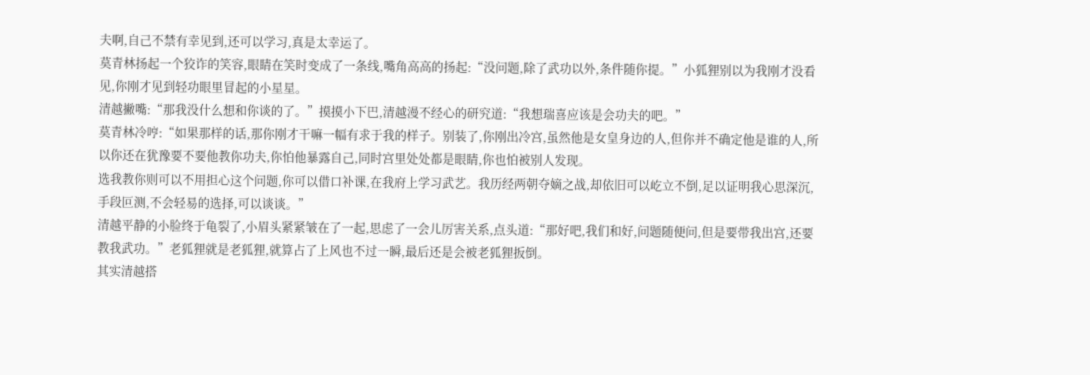夫啊,自己不禁有幸见到,还可以学习,真是太幸运了。
莫青林扬起一个狡诈的笑容,眼睛在笑时变成了一条线,嘴角高高的扬起:“没问题,除了武功以外,条件随你提。”小狐狸别以为我刚才没看见,你刚才见到轻功眼里冒起的小星星。
清越撇嘴:“那我没什么想和你谈的了。”摸摸小下巴,清越漫不经心的研究道:“我想瑞喜应该是会功夫的吧。”
莫青林冷哼:“如果那样的话,那你刚才干嘛一幅有求于我的样子。别装了,你刚出冷宫,虽然他是女皇身边的人,但你并不确定他是谁的人,所以你还在犹豫要不要他教你功夫,你怕他暴露自己,同时宫里处处都是眼睛,你也怕被别人发现。
选我教你则可以不用担心这个问题,你可以借口补课,在我府上学习武艺。我历经两朝夺嫡之战,却依旧可以屹立不倒,足以证明我心思深沉,手段叵测,不会轻易的选择,可以谈谈。”
清越平静的小脸终于龟裂了,小眉头紧紧皱在了一起,思虑了一会儿厉害关系,点头道:“那好吧,我们和好,问题随便问,但是要带我出宫,还要教我武功。”老狐狸就是老狐狸,就算占了上风也不过一瞬,最后还是会被老狐狸扳倒。
其实清越搭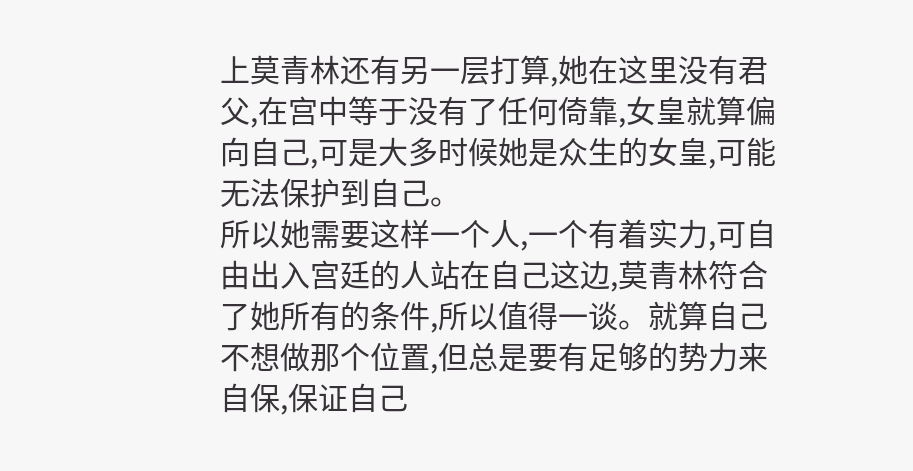上莫青林还有另一层打算,她在这里没有君父,在宫中等于没有了任何倚靠,女皇就算偏向自己,可是大多时候她是众生的女皇,可能无法保护到自己。
所以她需要这样一个人,一个有着实力,可自由出入宫廷的人站在自己这边,莫青林符合了她所有的条件,所以值得一谈。就算自己不想做那个位置,但总是要有足够的势力来自保,保证自己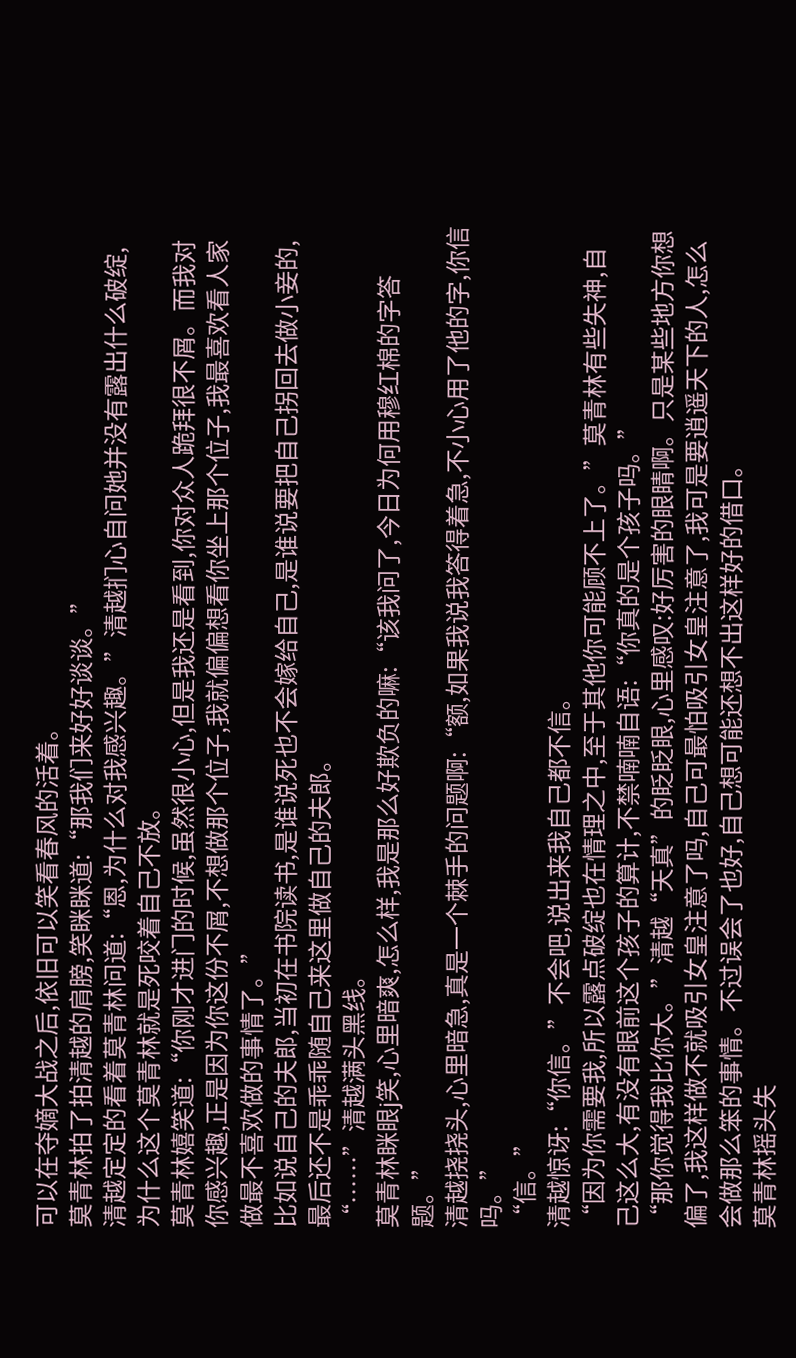可以在夺嫡大战之后,依旧可以笑看春风的活着。
莫青林拍了拍清越的肩膀,笑眯眯道:“那我们来好好谈谈。”
清越定定的看着莫青林问道:“恩,为什么对我感兴趣。”清越扪心自问她并没有露出什么破绽,为什么这个莫青林就是死咬着自己不放。
莫青林嬉笑道:“你刚才进门的时候,虽然很小心,但是我还是看到,你对众人跪拜很不屑。而我对你感兴趣,正是因为你这份不屑,不想做那个位子,我就偏偏想看你坐上那个位子,我最喜欢看人家做最不喜欢做的事情了。”
比如说自己的夫郎,当初在书院读书,是谁说死也不会嫁给自己,是谁说要把自己拐回去做小妾的,最后还不是乖乖随自己来这里做自己的夫郎。
“……”清越满头黑线。
莫青林眯眼j笑,心里暗爽,怎么样,我是那么好欺负的嘛:“该我问了,今日为何用穆红棉的字答题。”
清越挠挠头,心里暗急,真是一个棘手的问题啊:“额,如果我说我答得着急,不小心用了他的字,你信吗。”
“信。”
清越惊讶:“你信。”不会吧,说出来我自己都不信。
“因为你需要我,所以露点破绽也在情理之中,至于其他你可能顾不上了。”莫青林有些失神,自己这么大,有没有眼前这个孩子的算计,不禁喃喃自语:“你真的是个孩子吗。”
“那你觉得我比你大。”清越“天真”的眨眨眼,心里感叹:好厉害的眼睛啊。只是某些地方你想偏了,我这样做不就吸引女皇注意了吗,自己可最怕吸引女皇注意了,我可是要逍遥天下的人,怎么会做那么笨的事情。不过误会了也好,自己想可能还想不出这样好的借口。
莫青林摇头失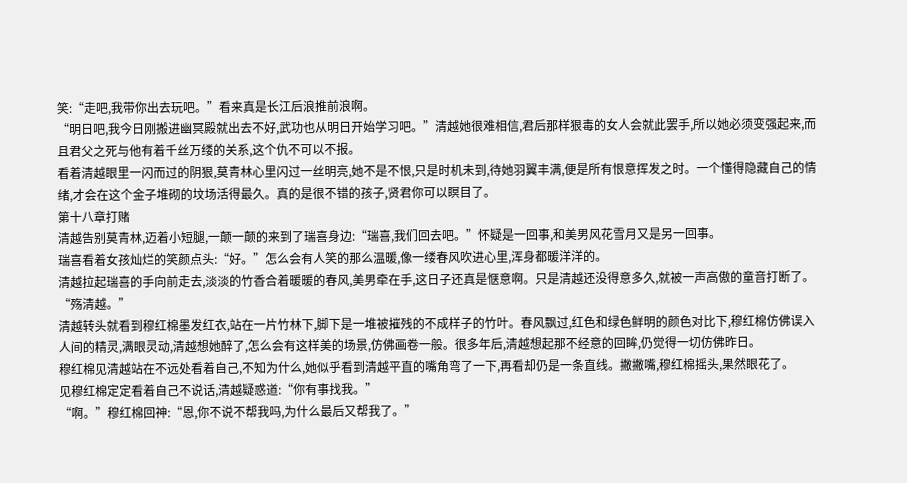笑:“走吧,我带你出去玩吧。”看来真是长江后浪推前浪啊。
“明日吧,我今日刚搬进幽冥殿就出去不好,武功也从明日开始学习吧。”清越她很难相信,君后那样狠毒的女人会就此罢手,所以她必须变强起来,而且君父之死与他有着千丝万缕的关系,这个仇不可以不报。
看着清越眼里一闪而过的阴狠,莫青林心里闪过一丝明亮,她不是不恨,只是时机未到,待她羽翼丰满,便是所有恨意挥发之时。一个懂得隐藏自己的情绪,才会在这个金子堆砌的坟场活得最久。真的是很不错的孩子,贤君你可以瞑目了。
第十八章打赌
清越告别莫青林,迈着小短腿,一颠一颠的来到了瑞喜身边:“瑞喜,我们回去吧。”怀疑是一回事,和美男风花雪月又是另一回事。
瑞喜看着女孩灿烂的笑颜点头:“好。”怎么会有人笑的那么温暖,像一缕春风吹进心里,浑身都暖洋洋的。
清越拉起瑞喜的手向前走去,淡淡的竹香合着暖暖的春风,美男牵在手,这日子还真是惬意啊。只是清越还没得意多久,就被一声高傲的童音打断了。
“殇清越。”
清越转头就看到穆红棉墨发红衣,站在一片竹林下,脚下是一堆被摧残的不成样子的竹叶。春风飘过,红色和绿色鲜明的颜色对比下,穆红棉仿佛误入人间的精灵,满眼灵动,清越想她醉了,怎么会有这样美的场景,仿佛画卷一般。很多年后,清越想起那不经意的回眸,仍觉得一切仿佛昨日。
穆红棉见清越站在不远处看着自己,不知为什么,她似乎看到清越平直的嘴角弯了一下,再看却仍是一条直线。撇撇嘴,穆红棉摇头,果然眼花了。
见穆红棉定定看着自己不说话,清越疑惑道:“你有事找我。”
“啊。”穆红棉回神:“恩,你不说不帮我吗,为什么最后又帮我了。”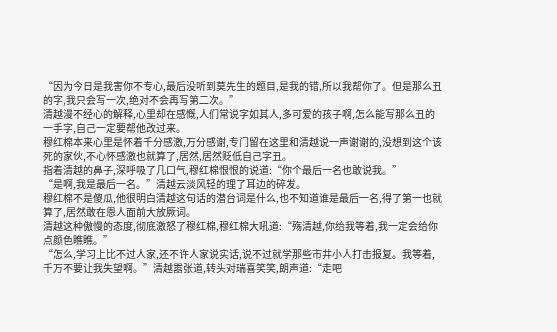“因为今日是我害你不专心,最后没听到莫先生的题目,是我的错,所以我帮你了。但是那么丑的字,我只会写一次,绝对不会再写第二次。”
清越漫不经心的解释,心里却在感慨,人们常说字如其人,多可爱的孩子啊,怎么能写那么丑的一手字,自己一定要帮他改过来。
穆红棉本来心里是怀着千分感激,万分感谢,专门留在这里和清越说一声谢谢的,没想到这个该死的家伙,不心怀感激也就算了,居然,居然贬低自己字丑。
指着清越的鼻子,深呼吸了几口气,穆红棉恨恨的说道:“你个最后一名也敢说我。”
“是啊,我是最后一名。”清越云淡风轻的理了耳边的碎发。
穆红棉不是傻瓜,他很明白清越这句话的潜台词是什么,也不知道谁是最后一名,得了第一也就算了,居然敢在恩人面前大放厥词。
清越这种傲慢的态度,彻底激怒了穆红棉,穆红棉大吼道:“殇清越,你给我等着,我一定会给你点颜色瞧瞧。”
“怎么,学习上比不过人家,还不许人家说实话,说不过就学那些市井小人打击报复。我等着,千万不要让我失望啊。”清越嚣张道,转头对瑞喜笑笑,朗声道:“走吧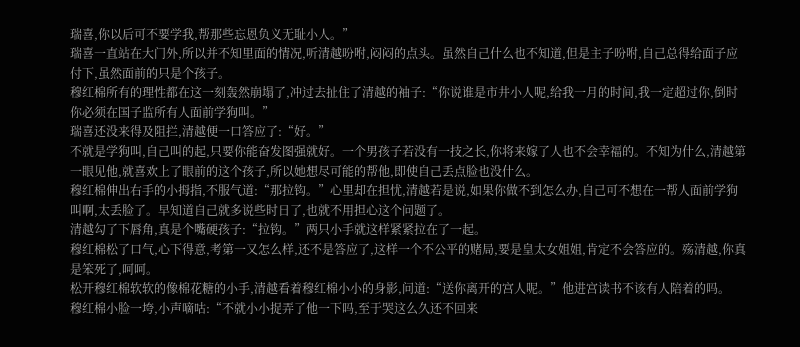瑞喜,你以后可不要学我,帮那些忘恩负义无耻小人。”
瑞喜一直站在大门外,所以并不知里面的情况,听清越吩咐,闷闷的点头。虽然自己什么也不知道,但是主子吩咐,自己总得给面子应付下,虽然面前的只是个孩子。
穆红棉所有的理性都在这一刻轰然崩塌了,冲过去扯住了清越的袖子:“你说谁是市井小人呢,给我一月的时间,我一定超过你,倒时你必须在国子监所有人面前学狗叫。”
瑞喜还没来得及阻拦,清越便一口答应了:“好。”
不就是学狗叫,自己叫的起,只要你能奋发图强就好。一个男孩子若没有一技之长,你将来嫁了人也不会幸福的。不知为什么,清越第一眼见他,就喜欢上了眼前的这个孩子,所以她想尽可能的帮他,即使自己丢点脸也没什么。
穆红棉伸出右手的小拇指,不服气道:“那拉钩。”心里却在担忧,清越若是说,如果你做不到怎么办,自己可不想在一帮人面前学狗叫啊,太丢脸了。早知道自己就多说些时日了,也就不用担心这个问题了。
清越勾了下唇角,真是个嘴硬孩子:“拉钩。”两只小手就这样紧紧拉在了一起。
穆红棉松了口气,心下得意,考第一又怎么样,还不是答应了,这样一个不公平的赌局,要是皇太女姐姐,肯定不会答应的。殇清越,你真是笨死了,呵呵。
松开穆红棉软软的像棉花糖的小手,清越看着穆红棉小小的身影,问道:“送你离开的宫人呢。”他进宫读书不该有人陪着的吗。
穆红棉小脸一垮,小声嘀咕:“不就小小捉弄了他一下吗,至于哭这么久还不回来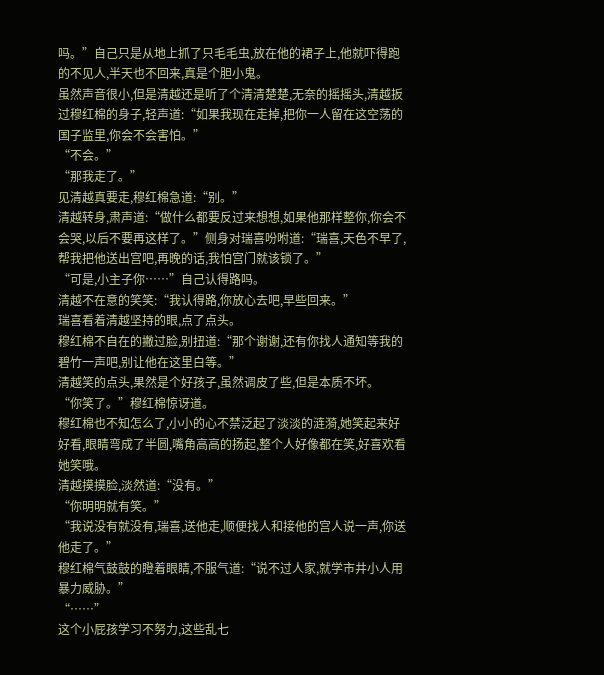吗。”自己只是从地上抓了只毛毛虫,放在他的裙子上,他就吓得跑的不见人,半天也不回来,真是个胆小鬼。
虽然声音很小,但是清越还是听了个清清楚楚,无奈的摇摇头,清越扳过穆红棉的身子,轻声道:“如果我现在走掉,把你一人留在这空荡的国子监里,你会不会害怕。”
“不会。”
“那我走了。”
见清越真要走,穆红棉急道:“别。”
清越转身,肃声道:“做什么都要反过来想想,如果他那样整你,你会不会哭,以后不要再这样了。”侧身对瑞喜吩咐道:“瑞喜,天色不早了,帮我把他送出宫吧,再晚的话,我怕宫门就该锁了。”
“可是,小主子你……”自己认得路吗。
清越不在意的笑笑:“我认得路,你放心去吧,早些回来。”
瑞喜看着清越坚持的眼,点了点头。
穆红棉不自在的撇过脸,别扭道:“那个谢谢,还有你找人通知等我的碧竹一声吧,别让他在这里白等。”
清越笑的点头,果然是个好孩子,虽然调皮了些,但是本质不坏。
“你笑了。”穆红棉惊讶道。
穆红棉也不知怎么了,小小的心不禁泛起了淡淡的涟漪,她笑起来好好看,眼睛弯成了半圆,嘴角高高的扬起,整个人好像都在笑,好喜欢看她笑哦。
清越摸摸脸,淡然道:“没有。”
“你明明就有笑。”
“我说没有就没有,瑞喜,送他走,顺便找人和接他的宫人说一声,你送他走了。”
穆红棉气鼓鼓的瞪着眼睛,不服气道:“说不过人家,就学市井小人用暴力威胁。”
“……”
这个小屁孩学习不努力,这些乱七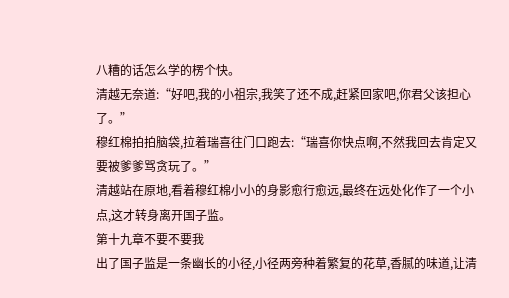八糟的话怎么学的楞个快。
清越无奈道:“好吧,我的小祖宗,我笑了还不成,赶紧回家吧,你君父该担心了。”
穆红棉拍拍脑袋,拉着瑞喜往门口跑去:“瑞喜你快点啊,不然我回去肯定又要被爹爹骂贪玩了。”
清越站在原地,看着穆红棉小小的身影愈行愈远,最终在远处化作了一个小点,这才转身离开国子监。
第十九章不要不要我
出了国子监是一条幽长的小径,小径两旁种着繁复的花草,香腻的味道,让清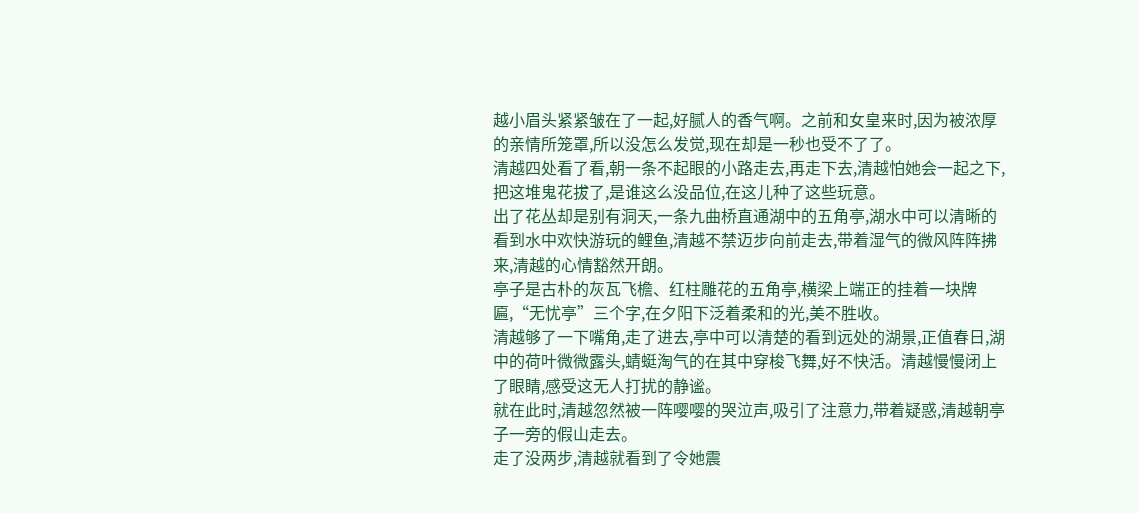越小眉头紧紧皱在了一起,好腻人的香气啊。之前和女皇来时,因为被浓厚的亲情所笼罩,所以没怎么发觉,现在却是一秒也受不了了。
清越四处看了看,朝一条不起眼的小路走去,再走下去,清越怕她会一起之下,把这堆鬼花拔了,是谁这么没品位,在这儿种了这些玩意。
出了花丛却是别有洞天,一条九曲桥直通湖中的五角亭,湖水中可以清晰的看到水中欢快游玩的鲤鱼,清越不禁迈步向前走去,带着湿气的微风阵阵拂来,清越的心情豁然开朗。
亭子是古朴的灰瓦飞檐、红柱雕花的五角亭,横梁上端正的挂着一块牌匾,“无忧亭”三个字,在夕阳下泛着柔和的光,美不胜收。
清越够了一下嘴角,走了进去,亭中可以清楚的看到远处的湖景,正值春日,湖中的荷叶微微露头,蜻蜓淘气的在其中穿梭飞舞,好不快活。清越慢慢闭上了眼睛,感受这无人打扰的静谧。
就在此时,清越忽然被一阵嘤嘤的哭泣声,吸引了注意力,带着疑惑,清越朝亭子一旁的假山走去。
走了没两步,清越就看到了令她震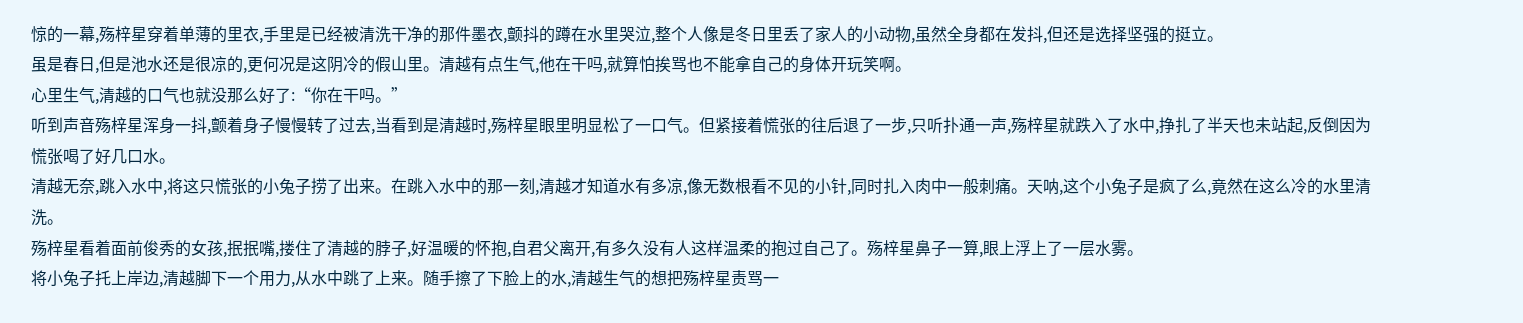惊的一幕,殇梓星穿着单薄的里衣,手里是已经被清洗干净的那件墨衣,颤抖的蹲在水里哭泣,整个人像是冬日里丢了家人的小动物,虽然全身都在发抖,但还是选择坚强的挺立。
虽是春日,但是池水还是很凉的,更何况是这阴冷的假山里。清越有点生气,他在干吗,就算怕挨骂也不能拿自己的身体开玩笑啊。
心里生气,清越的口气也就没那么好了:“你在干吗。”
听到声音殇梓星浑身一抖,颤着身子慢慢转了过去,当看到是清越时,殇梓星眼里明显松了一口气。但紧接着慌张的往后退了一步,只听扑通一声,殇梓星就跌入了水中,挣扎了半天也未站起,反倒因为慌张喝了好几口水。
清越无奈,跳入水中,将这只慌张的小兔子捞了出来。在跳入水中的那一刻,清越才知道水有多凉,像无数根看不见的小针,同时扎入肉中一般刺痛。天呐,这个小兔子是疯了么,竟然在这么冷的水里清洗。
殇梓星看着面前俊秀的女孩,抿抿嘴,搂住了清越的脖子,好温暖的怀抱,自君父离开,有多久没有人这样温柔的抱过自己了。殇梓星鼻子一算,眼上浮上了一层水雾。
将小兔子托上岸边,清越脚下一个用力,从水中跳了上来。随手擦了下脸上的水,清越生气的想把殇梓星责骂一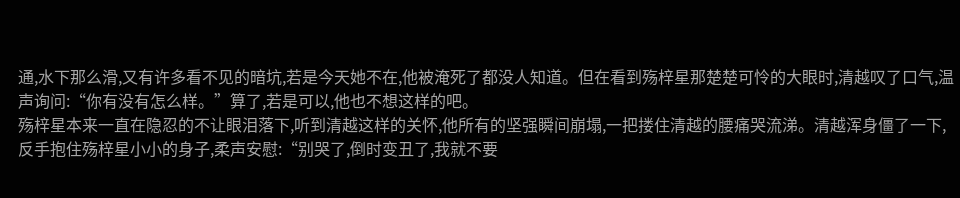通,水下那么滑,又有许多看不见的暗坑,若是今天她不在,他被淹死了都没人知道。但在看到殇梓星那楚楚可怜的大眼时,清越叹了口气,温声询问:“你有没有怎么样。”算了,若是可以,他也不想这样的吧。
殇梓星本来一直在隐忍的不让眼泪落下,听到清越这样的关怀,他所有的坚强瞬间崩塌,一把搂住清越的腰痛哭流涕。清越浑身僵了一下,反手抱住殇梓星小小的身子,柔声安慰:“别哭了,倒时变丑了,我就不要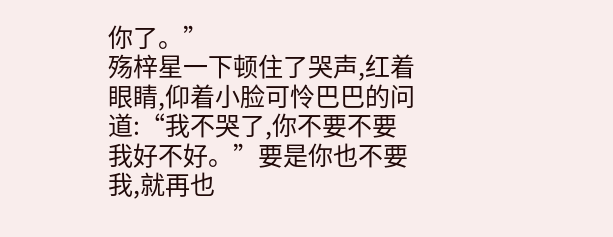你了。”
殇梓星一下顿住了哭声,红着眼睛,仰着小脸可怜巴巴的问道:“我不哭了,你不要不要我好不好。”要是你也不要我,就再也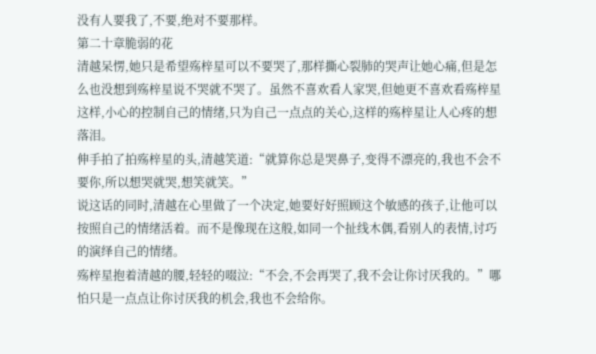没有人要我了,不要,绝对不要那样。
第二十章脆弱的花
清越呆愣,她只是希望殇梓星可以不要哭了,那样撕心裂肺的哭声让她心痛,但是怎么也没想到殇梓星说不哭就不哭了。虽然不喜欢看人家哭,但她更不喜欢看殇梓星这样,小心的控制自己的情绪,只为自己一点点的关心,这样的殇梓星让人心疼的想落泪。
伸手拍了拍殇梓星的头,清越笑道:“就算你总是哭鼻子,变得不漂亮的,我也不会不要你,所以想哭就哭,想笑就笑。”
说这话的同时,清越在心里做了一个决定,她要好好照顾这个敏感的孩子,让他可以按照自己的情绪活着。而不是像现在这般,如同一个扯线木偶,看别人的表情,讨巧的演绎自己的情绪。
殇梓星抱着清越的腰,轻轻的啜泣:“不会,不会再哭了,我不会让你讨厌我的。”哪怕只是一点点让你讨厌我的机会,我也不会给你。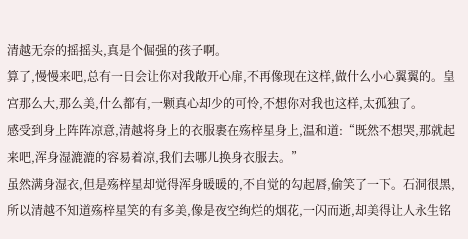清越无奈的摇摇头,真是个倔强的孩子啊。
算了,慢慢来吧,总有一日会让你对我敞开心扉,不再像现在这样,做什么小心翼翼的。皇宫那么大,那么美,什么都有,一颗真心却少的可怜,不想你对我也这样,太孤独了。
感受到身上阵阵凉意,清越将身上的衣服裹在殇梓星身上,温和道:“既然不想哭,那就起来吧,浑身湿漉漉的容易着凉,我们去哪儿换身衣服去。”
虽然满身湿衣,但是殇梓星却觉得浑身暖暖的,不自觉的勾起唇,偷笑了一下。石洞很黑,所以清越不知道殇梓星笑的有多美,像是夜空绚烂的烟花,一闪而逝,却美得让人永生铭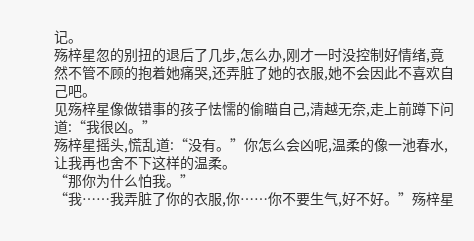记。
殇梓星忽的别扭的退后了几步,怎么办,刚才一时没控制好情绪,竟然不管不顾的抱着她痛哭,还弄脏了她的衣服,她不会因此不喜欢自己吧。
见殇梓星像做错事的孩子怯懦的偷瞄自己,清越无奈,走上前蹲下问道:“我很凶。”
殇梓星摇头,慌乱道:“没有。”你怎么会凶呢,温柔的像一池春水,让我再也舍不下这样的温柔。
“那你为什么怕我。”
“我……我弄脏了你的衣服,你……你不要生气,好不好。”殇梓星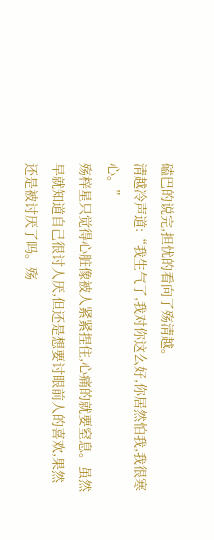磕巴的说完,担忧的看向了殇清越。
清越冷声道:“我生气了,我对你这么好,你居然怕我,我很寒心。”
殇梓星只觉得心脏像被人紧紧捏住,心痛的就要窒息。虽然早就知道自己很讨人厌,但还是想要讨眼前人的喜欢,果然还是被讨厌了吗。殇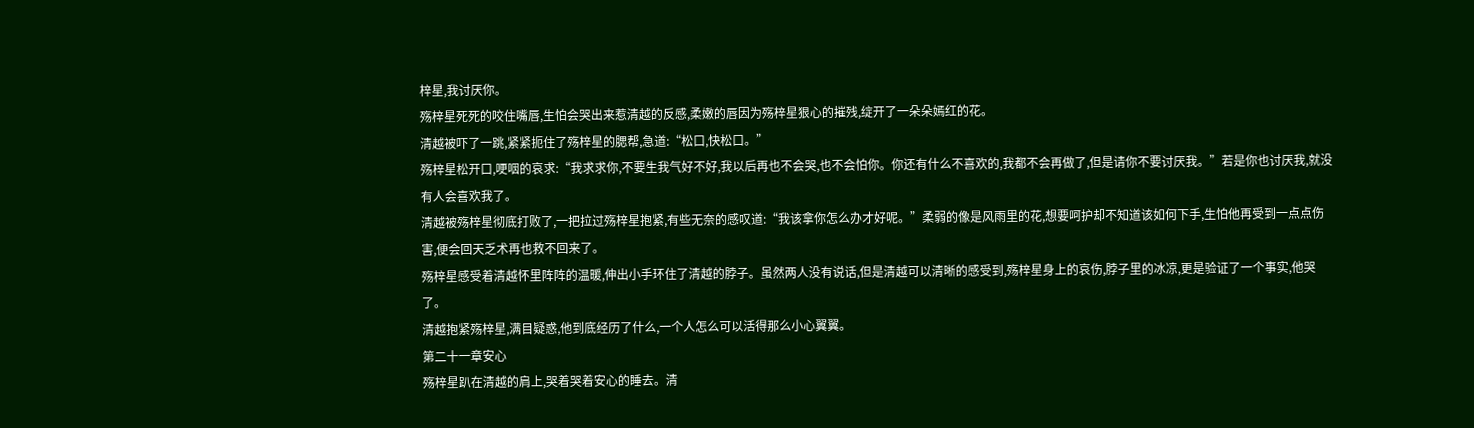梓星,我讨厌你。
殇梓星死死的咬住嘴唇,生怕会哭出来惹清越的反感,柔嫩的唇因为殇梓星狠心的摧残,绽开了一朵朵嫣红的花。
清越被吓了一跳,紧紧扼住了殇梓星的腮帮,急道:“松口,快松口。”
殇梓星松开口,哽咽的哀求:“我求求你,不要生我气好不好,我以后再也不会哭,也不会怕你。你还有什么不喜欢的,我都不会再做了,但是请你不要讨厌我。”若是你也讨厌我,就没有人会喜欢我了。
清越被殇梓星彻底打败了,一把拉过殇梓星抱紧,有些无奈的感叹道:“我该拿你怎么办才好呢。”柔弱的像是风雨里的花,想要呵护却不知道该如何下手,生怕他再受到一点点伤害,便会回天乏术再也救不回来了。
殇梓星感受着清越怀里阵阵的温暖,伸出小手环住了清越的脖子。虽然两人没有说话,但是清越可以清晰的感受到,殇梓星身上的哀伤,脖子里的冰凉,更是验证了一个事实,他哭了。
清越抱紧殇梓星,满目疑惑,他到底经历了什么,一个人怎么可以活得那么小心翼翼。
第二十一章安心
殇梓星趴在清越的肩上,哭着哭着安心的睡去。清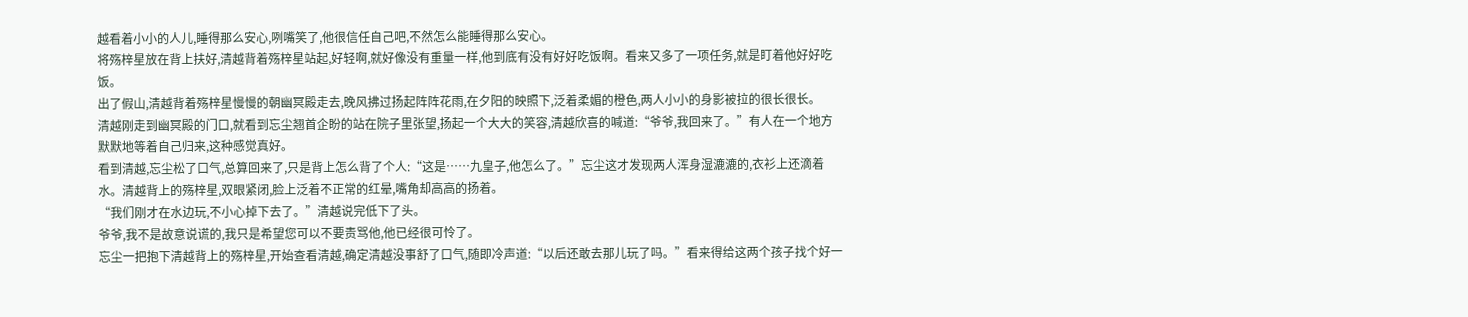越看着小小的人儿,睡得那么安心,咧嘴笑了,他很信任自己吧,不然怎么能睡得那么安心。
将殇梓星放在背上扶好,清越背着殇梓星站起,好轻啊,就好像没有重量一样,他到底有没有好好吃饭啊。看来又多了一项任务,就是盯着他好好吃饭。
出了假山,清越背着殇梓星慢慢的朝幽冥殿走去,晚风拂过扬起阵阵花雨,在夕阳的映照下,泛着柔媚的橙色,两人小小的身影被拉的很长很长。
清越刚走到幽冥殿的门口,就看到忘尘翘首企盼的站在院子里张望,扬起一个大大的笑容,清越欣喜的喊道:“爷爷,我回来了。”有人在一个地方默默地等着自己归来,这种感觉真好。
看到清越,忘尘松了口气,总算回来了,只是背上怎么背了个人:“这是……九皇子,他怎么了。”忘尘这才发现两人浑身湿漉漉的,衣衫上还滴着水。清越背上的殇梓星,双眼紧闭,脸上泛着不正常的红晕,嘴角却高高的扬着。
“我们刚才在水边玩,不小心掉下去了。”清越说完低下了头。
爷爷,我不是故意说谎的,我只是希望您可以不要责骂他,他已经很可怜了。
忘尘一把抱下清越背上的殇梓星,开始查看清越,确定清越没事舒了口气,随即冷声道:“以后还敢去那儿玩了吗。”看来得给这两个孩子找个好一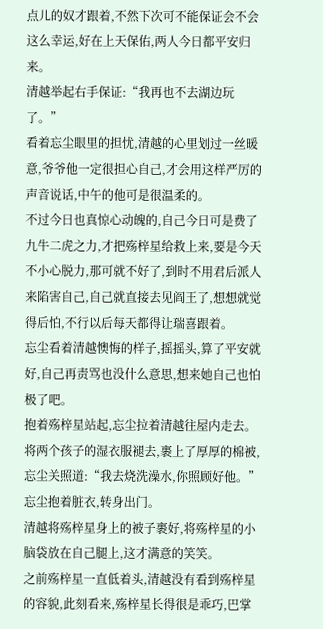点儿的奴才跟着,不然下次可不能保证会不会这么幸运,好在上天保佑,两人今日都平安归来。
清越举起右手保证:“我再也不去湖边玩了。”
看着忘尘眼里的担忧,清越的心里划过一丝暖意,爷爷他一定很担心自己,才会用这样严厉的声音说话,中午的他可是很温柔的。
不过今日也真惊心动魄的,自己今日可是费了九牛二虎之力,才把殇梓星给救上来,要是今天不小心脱力,那可就不好了,到时不用君后派人来陷害自己,自己就直接去见阎王了,想想就觉得后怕,不行以后每天都得让瑞喜跟着。
忘尘看着清越懊悔的样子,摇摇头,算了平安就好,自己再责骂也没什么意思,想来她自己也怕极了吧。
抱着殇梓星站起,忘尘拉着清越往屋内走去。将两个孩子的湿衣服褪去,裹上了厚厚的棉被,忘尘关照道:“我去烧洗澡水,你照顾好他。”忘尘抱着脏衣,转身出门。
清越将殇梓星身上的被子裹好,将殇梓星的小脑袋放在自己腿上,这才满意的笑笑。
之前殇梓星一直低着头,清越没有看到殇梓星的容貌,此刻看来,殇梓星长得很是乖巧,巴掌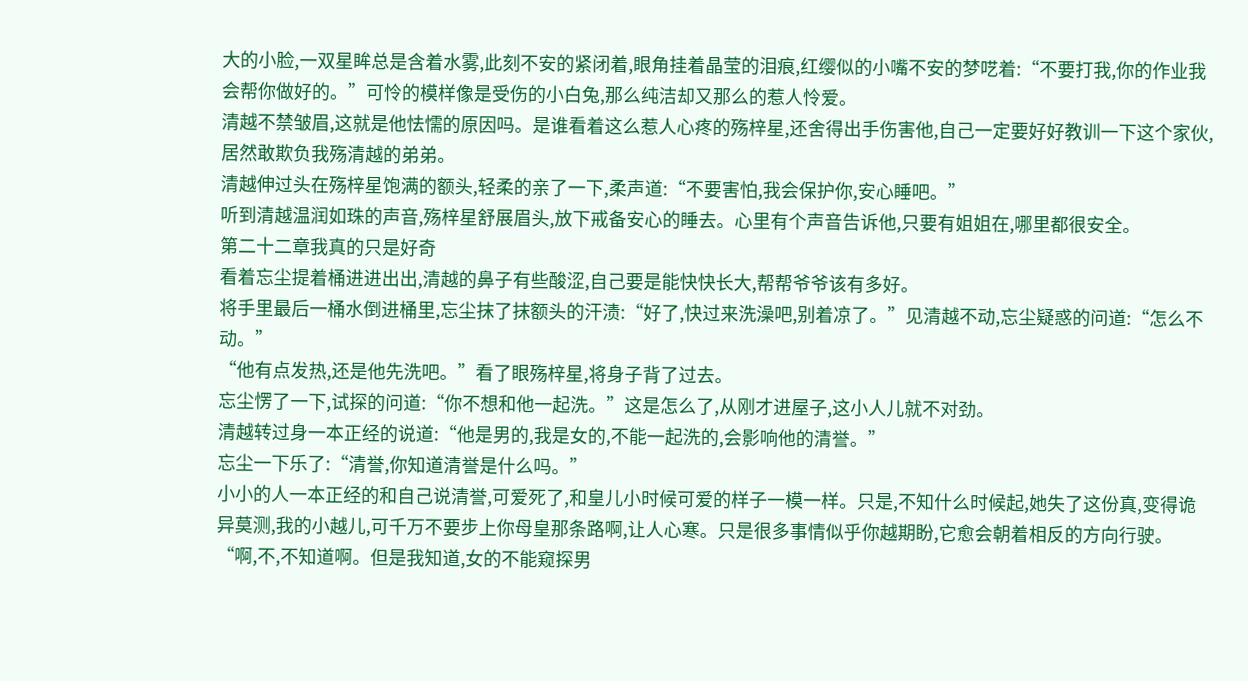大的小脸,一双星眸总是含着水雾,此刻不安的紧闭着,眼角挂着晶莹的泪痕,红缨似的小嘴不安的梦呓着:“不要打我,你的作业我会帮你做好的。”可怜的模样像是受伤的小白兔,那么纯洁却又那么的惹人怜爱。
清越不禁皱眉,这就是他怯懦的原因吗。是谁看着这么惹人心疼的殇梓星,还舍得出手伤害他,自己一定要好好教训一下这个家伙,居然敢欺负我殇清越的弟弟。
清越伸过头在殇梓星饱满的额头,轻柔的亲了一下,柔声道:“不要害怕,我会保护你,安心睡吧。”
听到清越温润如珠的声音,殇梓星舒展眉头,放下戒备安心的睡去。心里有个声音告诉他,只要有姐姐在,哪里都很安全。
第二十二章我真的只是好奇
看着忘尘提着桶进进出出,清越的鼻子有些酸涩,自己要是能快快长大,帮帮爷爷该有多好。
将手里最后一桶水倒进桶里,忘尘抹了抹额头的汗渍:“好了,快过来洗澡吧,别着凉了。”见清越不动,忘尘疑惑的问道:“怎么不动。”
“他有点发热,还是他先洗吧。”看了眼殇梓星,将身子背了过去。
忘尘愣了一下,试探的问道:“你不想和他一起洗。”这是怎么了,从刚才进屋子,这小人儿就不对劲。
清越转过身一本正经的说道:“他是男的,我是女的,不能一起洗的,会影响他的清誉。”
忘尘一下乐了:“清誉,你知道清誉是什么吗。”
小小的人一本正经的和自己说清誉,可爱死了,和皇儿小时候可爱的样子一模一样。只是,不知什么时候起,她失了这份真,变得诡异莫测,我的小越儿,可千万不要步上你母皇那条路啊,让人心寒。只是很多事情似乎你越期盼,它愈会朝着相反的方向行驶。
“啊,不,不知道啊。但是我知道,女的不能窥探男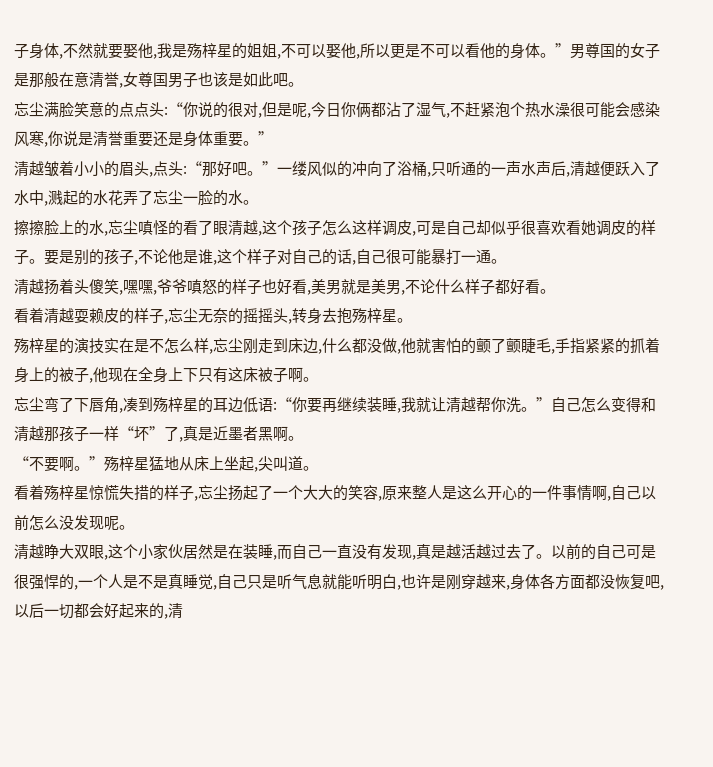子身体,不然就要娶他,我是殇梓星的姐姐,不可以娶他,所以更是不可以看他的身体。”男尊国的女子是那般在意清誉,女尊国男子也该是如此吧。
忘尘满脸笑意的点点头:“你说的很对,但是呢,今日你俩都沾了湿气,不赶紧泡个热水澡很可能会感染风寒,你说是清誉重要还是身体重要。”
清越皱着小小的眉头,点头:“那好吧。”一缕风似的冲向了浴桶,只听通的一声水声后,清越便跃入了水中,溅起的水花弄了忘尘一脸的水。
擦擦脸上的水,忘尘嗔怪的看了眼清越,这个孩子怎么这样调皮,可是自己却似乎很喜欢看她调皮的样子。要是别的孩子,不论他是谁,这个样子对自己的话,自己很可能暴打一通。
清越扬着头傻笑,嘿嘿,爷爷嗔怒的样子也好看,美男就是美男,不论什么样子都好看。
看着清越耍赖皮的样子,忘尘无奈的摇摇头,转身去抱殇梓星。
殇梓星的演技实在是不怎么样,忘尘刚走到床边,什么都没做,他就害怕的颤了颤睫毛,手指紧紧的抓着身上的被子,他现在全身上下只有这床被子啊。
忘尘弯了下唇角,凑到殇梓星的耳边低语:“你要再继续装睡,我就让清越帮你洗。”自己怎么变得和清越那孩子一样“坏”了,真是近墨者黑啊。
“不要啊。”殇梓星猛地从床上坐起,尖叫道。
看着殇梓星惊慌失措的样子,忘尘扬起了一个大大的笑容,原来整人是这么开心的一件事情啊,自己以前怎么没发现呢。
清越睁大双眼,这个小家伙居然是在装睡,而自己一直没有发现,真是越活越过去了。以前的自己可是很强悍的,一个人是不是真睡觉,自己只是听气息就能听明白,也许是刚穿越来,身体各方面都没恢复吧,以后一切都会好起来的,清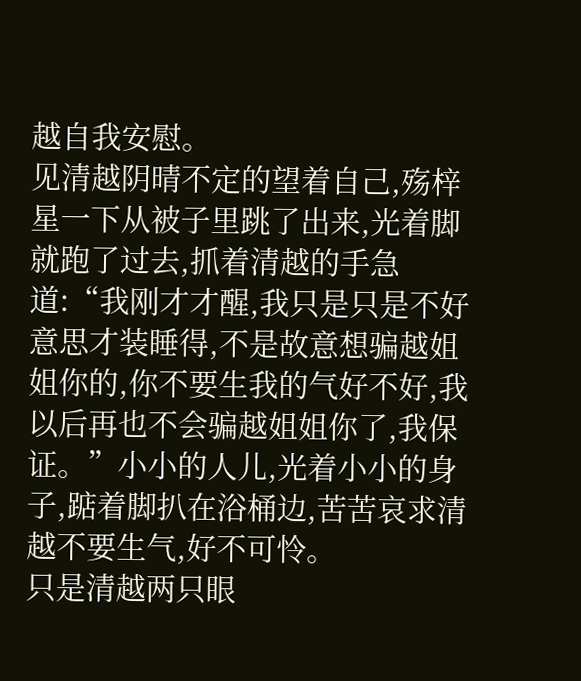越自我安慰。
见清越阴晴不定的望着自己,殇梓星一下从被子里跳了出来,光着脚就跑了过去,抓着清越的手急道:“我刚才才醒,我只是只是不好意思才装睡得,不是故意想骗越姐姐你的,你不要生我的气好不好,我以后再也不会骗越姐姐你了,我保证。”小小的人儿,光着小小的身子,踮着脚扒在浴桶边,苦苦哀求清越不要生气,好不可怜。
只是清越两只眼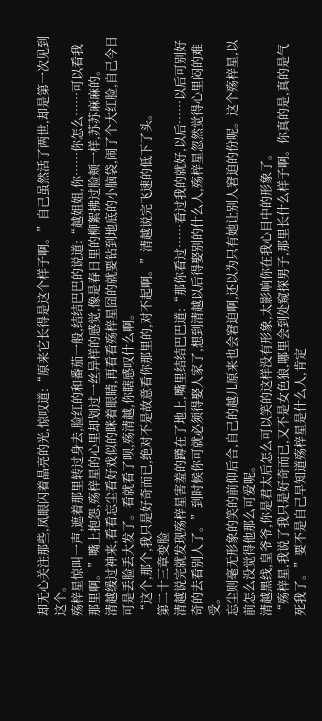却无心关注那些,凤眼闪着晶亮的光,惊叹道:“原来它长得是这个样子啊。”自己虽然活了两世,却是第一次见到这个。
殇梓星惊叫一声,遮着那里转过身去,脸红的和番茄一般,结结巴巴的说道:“越姐姐,你……你怎么……可以看我那里啊。”嘴上抱怨,殇梓星的心里却划过一丝异样的感觉,像是春日里的柳絮拂过脸颊一样,苏苏麻麻的。
清越缓过神来,看看忘尘看好戏似的眯着眼睛,再看看殇梓星囧的就要钻到地底的小脑袋,闹了个大红脸,自己今日可是丢脸丢大发了。看就看了呗,殇清越,你瞎感叹什么啊。
“这个,那个,我只是好奇而已,绝对不是故意看你那里的,对不起啊。”清越说完飞速的低下了头。
第二十三章变脸
清越说完就发现殇梓星害羞的蹲在了地上,嘴里结结巴巴道:“那你看过……看过我的就好,以后……以后可别好奇的去看别人了。”到时候你可就必须得娶人家了,想到清越以后得娶别的什么人,殇梓星忽然觉得心里闷的难受。
忘尘则毫无形象的笑的前仰后合,自己的越儿原来也会窘迫啊,还以为只有她让别人窘迫的份呢。这个殇梓星,以前怎么没觉得他那么可爱呢。
清越黑线,皇爷爷,你是君太后怎么可以笑的这样没有形象,太影响你在我心目中的形象了。
“殇梓星,我说了我只是好奇而已,又不是女色狼,哪里会到处窥探男子,那里长什么样子啊。你真的是,真的是气死我了。”要不是自己早知道殇梓星是什么人,肯定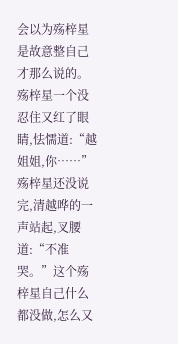会以为殇梓星是故意整自己才那么说的。
殇梓星一个没忍住又红了眼睛,怯懦道:“越姐姐,你……”
殇梓星还没说完,清越哗的一声站起,叉腰道:“不准哭。”这个殇梓星自己什么都没做,怎么又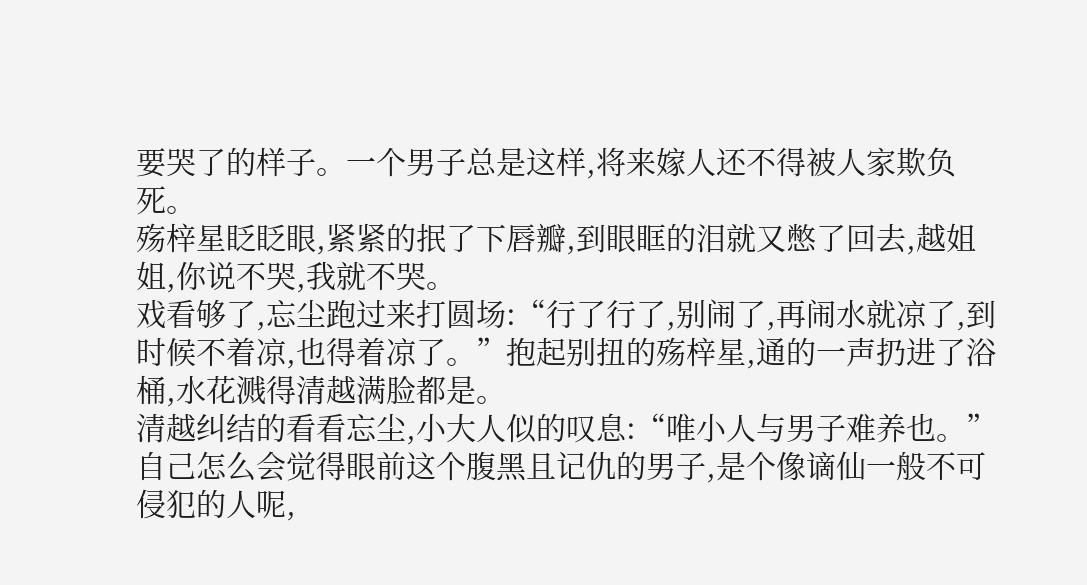要哭了的样子。一个男子总是这样,将来嫁人还不得被人家欺负死。
殇梓星眨眨眼,紧紧的抿了下唇瓣,到眼眶的泪就又憋了回去,越姐姐,你说不哭,我就不哭。
戏看够了,忘尘跑过来打圆场:“行了行了,别闹了,再闹水就凉了,到时候不着凉,也得着凉了。”抱起别扭的殇梓星,通的一声扔进了浴桶,水花溅得清越满脸都是。
清越纠结的看看忘尘,小大人似的叹息:“唯小人与男子难养也。”自己怎么会觉得眼前这个腹黑且记仇的男子,是个像谪仙一般不可侵犯的人呢,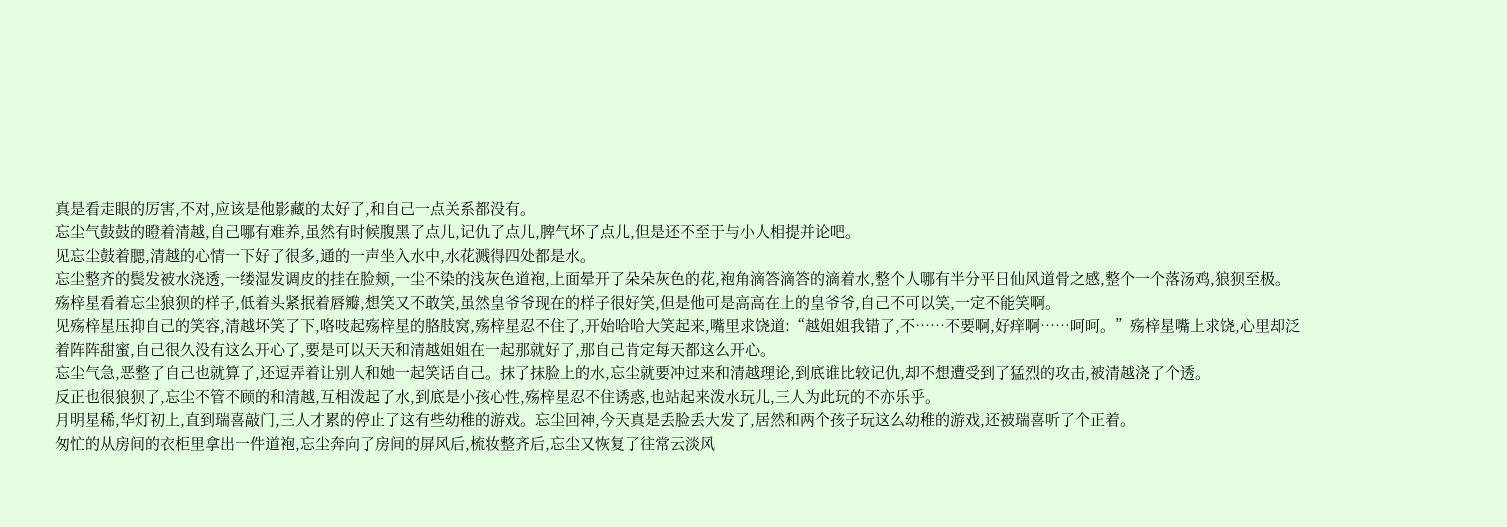真是看走眼的厉害,不对,应该是他影藏的太好了,和自己一点关系都没有。
忘尘气鼓鼓的瞪着清越,自己哪有难养,虽然有时候腹黑了点儿,记仇了点儿,脾气坏了点儿,但是还不至于与小人相提并论吧。
见忘尘鼓着腮,清越的心情一下好了很多,通的一声坐入水中,水花溅得四处都是水。
忘尘整齐的鬓发被水浇透,一缕湿发调皮的挂在脸颊,一尘不染的浅灰色道袍,上面晕开了朵朵灰色的花,袍角滴答滴答的滴着水,整个人哪有半分平日仙风道骨之感,整个一个落汤鸡,狼狈至极。
殇梓星看着忘尘狼狈的样子,低着头紧抿着唇瓣,想笑又不敢笑,虽然皇爷爷现在的样子很好笑,但是他可是高高在上的皇爷爷,自己不可以笑,一定不能笑啊。
见殇梓星压抑自己的笑容,清越坏笑了下,咯吱起殇梓星的胳肢窝,殇梓星忍不住了,开始哈哈大笑起来,嘴里求饶道:“越姐姐我错了,不……不要啊,好痒啊……呵呵。”殇梓星嘴上求饶,心里却泛着阵阵甜蜜,自己很久没有这么开心了,要是可以天天和清越姐姐在一起那就好了,那自己肯定每天都这么开心。
忘尘气急,恶整了自己也就算了,还逗弄着让别人和她一起笑话自己。抹了抹脸上的水,忘尘就要冲过来和清越理论,到底谁比较记仇,却不想遭受到了猛烈的攻击,被清越浇了个透。
反正也很狼狈了,忘尘不管不顾的和清越,互相泼起了水,到底是小孩心性,殇梓星忍不住诱惑,也站起来泼水玩儿,三人为此玩的不亦乐乎。
月明星稀,华灯初上,直到瑞喜敲门,三人才累的停止了这有些幼稚的游戏。忘尘回神,今天真是丢脸丢大发了,居然和两个孩子玩这么幼稚的游戏,还被瑞喜听了个正着。
匆忙的从房间的衣柜里拿出一件道袍,忘尘奔向了房间的屏风后,梳妆整齐后,忘尘又恢复了往常云淡风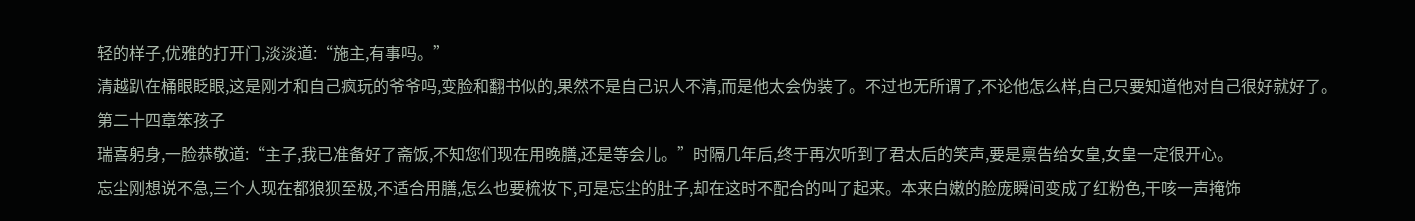轻的样子,优雅的打开门,淡淡道:“施主,有事吗。”
清越趴在桶眼眨眼,这是刚才和自己疯玩的爷爷吗,变脸和翻书似的,果然不是自己识人不清,而是他太会伪装了。不过也无所谓了,不论他怎么样,自己只要知道他对自己很好就好了。
第二十四章笨孩子
瑞喜躬身,一脸恭敬道:“主子,我已准备好了斋饭,不知您们现在用晚膳,还是等会儿。”时隔几年后,终于再次听到了君太后的笑声,要是禀告给女皇,女皇一定很开心。
忘尘刚想说不急,三个人现在都狼狈至极,不适合用膳,怎么也要梳妆下,可是忘尘的肚子,却在这时不配合的叫了起来。本来白嫩的脸庞瞬间变成了红粉色,干咳一声掩饰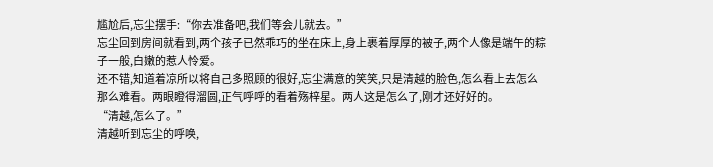尴尬后,忘尘摆手:“你去准备吧,我们等会儿就去。”
忘尘回到房间就看到,两个孩子已然乖巧的坐在床上,身上裹着厚厚的被子,两个人像是端午的粽子一般,白嫩的惹人怜爱。
还不错,知道着凉所以将自己多照顾的很好,忘尘满意的笑笑,只是清越的脸色,怎么看上去怎么那么难看。两眼瞪得溜圆,正气呼呼的看着殇梓星。两人这是怎么了,刚才还好好的。
“清越,怎么了。”
清越听到忘尘的呼唤,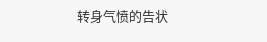转身气愤的告状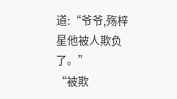道:“爷爷,殇梓星他被人欺负了。”
“被欺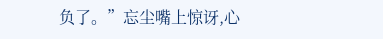负了。”忘尘嘴上惊讶,心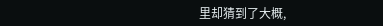里却猜到了大概,